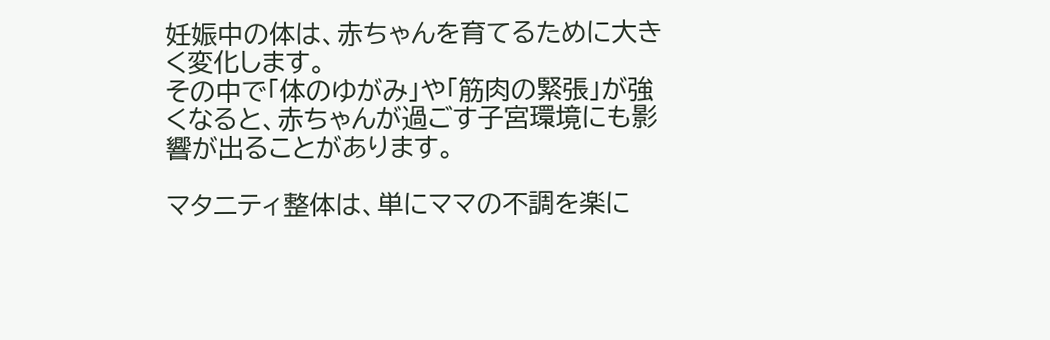妊娠中の体は、赤ちゃんを育てるために大きく変化します。
その中で「体のゆがみ」や「筋肉の緊張」が強くなると、赤ちゃんが過ごす子宮環境にも影響が出ることがあります。

マタニティ整体は、単にママの不調を楽に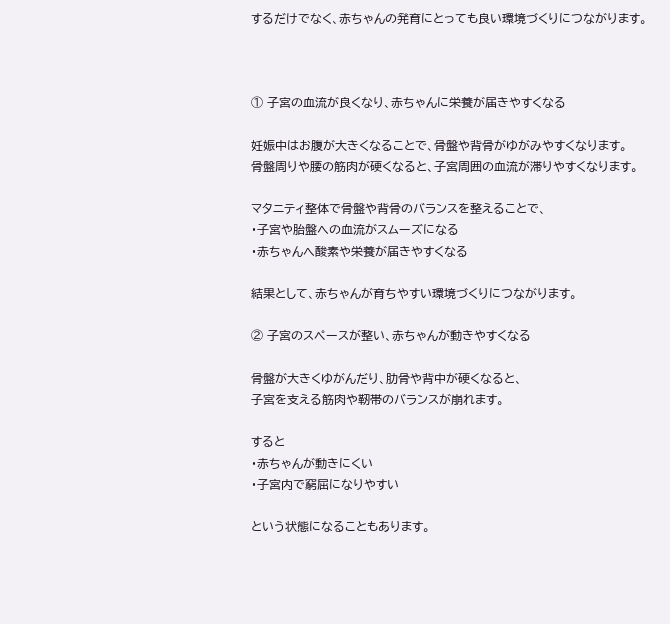するだけでなく、赤ちゃんの発育にとっても良い環境づくりにつながります。



① 子宮の血流が良くなり、赤ちゃんに栄養が届きやすくなる

妊娠中はお腹が大きくなることで、骨盤や背骨がゆがみやすくなります。
骨盤周りや腰の筋肉が硬くなると、子宮周囲の血流が滞りやすくなります。

マタニティ整体で骨盤や背骨のバランスを整えることで、
・子宮や胎盤への血流がスムーズになる
・赤ちゃんへ酸素や栄養が届きやすくなる

結果として、赤ちゃんが育ちやすい環境づくりにつながります。

② 子宮のスペースが整い、赤ちゃんが動きやすくなる

骨盤が大きくゆがんだり、肋骨や背中が硬くなると、
子宮を支える筋肉や靭帯のバランスが崩れます。

すると
・赤ちゃんが動きにくい
・子宮内で窮屈になりやすい

という状態になることもあります。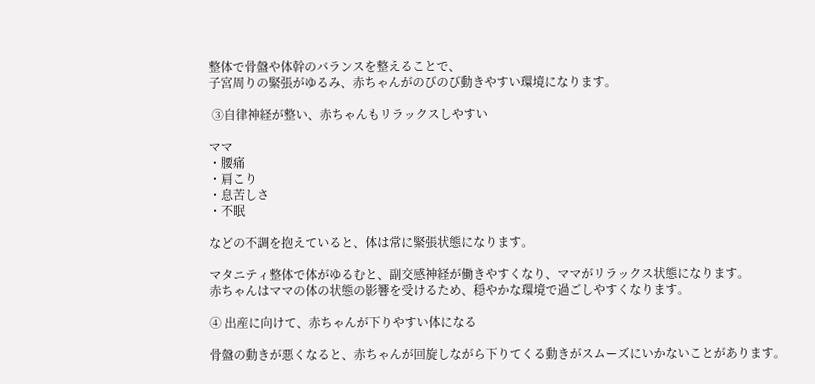整体で骨盤や体幹のバランスを整えることで、
子宮周りの緊張がゆるみ、赤ちゃんがのびのび動きやすい環境になります。

 ③自律神経が整い、赤ちゃんもリラックスしやすい

ママ
・腰痛
・肩こり
・息苦しさ
・不眠

などの不調を抱えていると、体は常に緊張状態になります。

マタニティ整体で体がゆるむと、副交感神経が働きやすくなり、ママがリラックス状態になります。
赤ちゃんはママの体の状態の影響を受けるため、穏やかな環境で過ごしやすくなります。

④ 出産に向けて、赤ちゃんが下りやすい体になる

骨盤の動きが悪くなると、赤ちゃんが回旋しながら下りてくる動きがスムーズにいかないことがあります。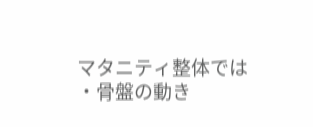マタニティ整体では
・骨盤の動き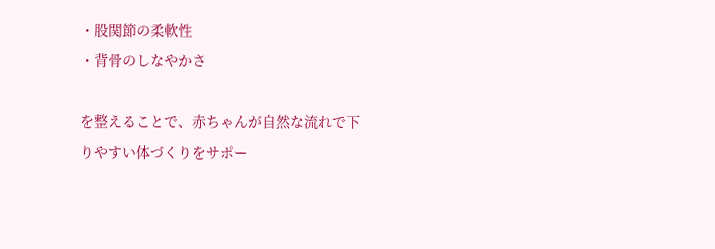・股関節の柔軟性
・背骨のしなやかさ

を整えることで、赤ちゃんが自然な流れで下りやすい体づくりをサポー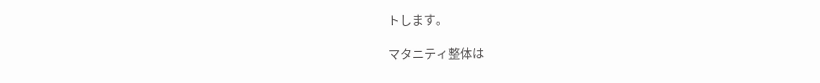トします。

マタニティ整体は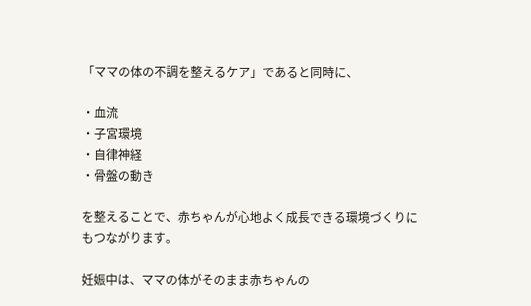「ママの体の不調を整えるケア」であると同時に、

・血流
・子宮環境
・自律神経
・骨盤の動き

を整えることで、赤ちゃんが心地よく成長できる環境づくりにもつながります。

妊娠中は、ママの体がそのまま赤ちゃんの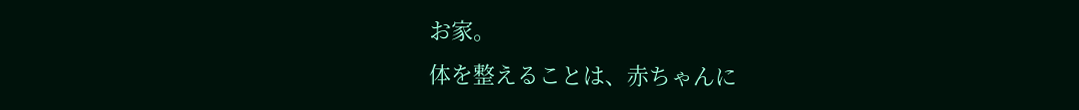お家。
体を整えることは、赤ちゃんに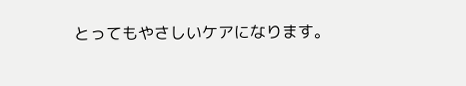とってもやさしいケアになります。